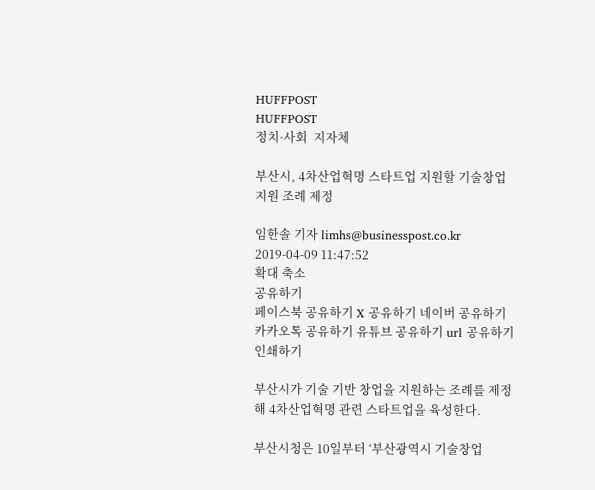HUFFPOST
HUFFPOST
정치·사회  지자체

부산시, 4차산업혁명 스타트업 지원할 기술창업 지원 조례 제정

임한솔 기자 limhs@businesspost.co.kr 2019-04-09 11:47:52
확대 축소
공유하기
페이스북 공유하기 X 공유하기 네이버 공유하기 카카오톡 공유하기 유튜브 공유하기 url 공유하기 인쇄하기

부산시가 기술 기반 창업을 지원하는 조례를 제정해 4차산업혁명 관련 스타트업을 육성한다.

부산시청은 10일부터 ‘부산광역시 기술창업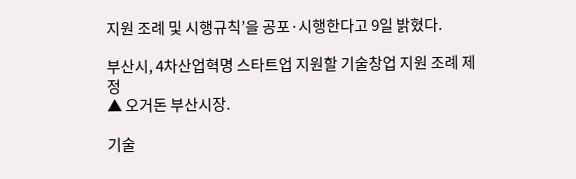지원 조례 및 시행규칙’을 공포·시행한다고 9일 밝혔다.

부산시, 4차산업혁명 스타트업 지원할 기술창업 지원 조례 제정
▲ 오거돈 부산시장.

기술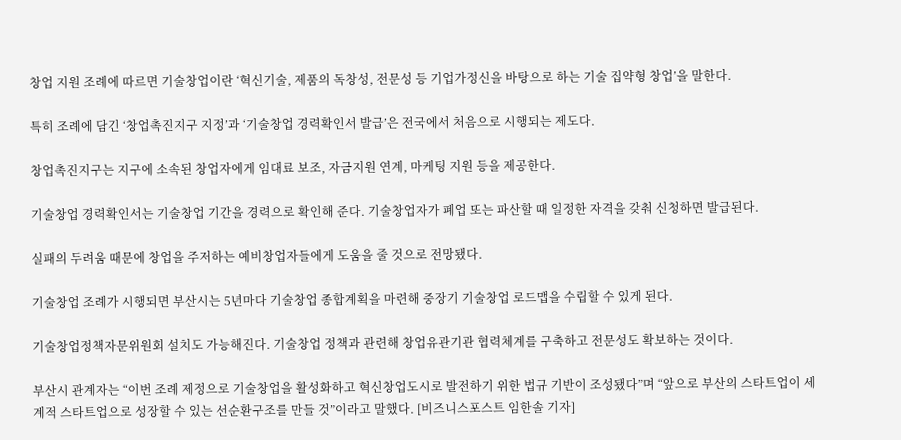창업 지원 조례에 따르면 기술창업이란 ‘혁신기술, 제품의 독창성, 전문성 등 기업가정신을 바탕으로 하는 기술 집약형 창업’을 말한다.

특히 조례에 담긴 ‘창업촉진지구 지정’과 ‘기술창업 경력확인서 발급’은 전국에서 처음으로 시행되는 제도다.

창업촉진지구는 지구에 소속된 창업자에게 임대료 보조, 자금지원 연계, 마케팅 지원 등을 제공한다.

기술창업 경력확인서는 기술창업 기간을 경력으로 확인해 준다. 기술창업자가 폐업 또는 파산할 때 일정한 자격을 갖춰 신청하면 발급된다.

실패의 두려움 때문에 창업을 주저하는 예비창업자들에게 도움을 줄 것으로 전망됐다.

기술창업 조례가 시행되면 부산시는 5년마다 기술창업 종합계획을 마련해 중장기 기술창업 로드맵을 수립할 수 있게 된다.

기술창업정책자문위원회 설치도 가능해진다. 기술창업 정책과 관련해 창업유관기관 협력체계를 구축하고 전문성도 확보하는 것이다.

부산시 관계자는 “이번 조례 제정으로 기술창업을 활성화하고 혁신창업도시로 발전하기 위한 법규 기반이 조성됐다”며 “앞으로 부산의 스타트업이 세계적 스타트업으로 성장할 수 있는 선순환구조를 만들 것”이라고 말했다. [비즈니스포스트 임한솔 기자]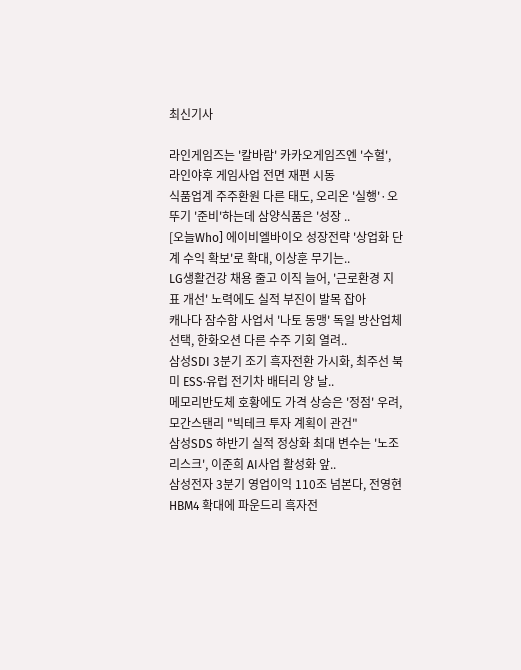최신기사

라인게임즈는 '칼바람' 카카오게임즈엔 '수혈', 라인야후 게임사업 전면 재편 시동
식품업계 주주환원 다른 태도, 오리온 '실행'·오뚜기 '준비'하는데 삼양식품은 '성장 ..
[오늘Who] 에이비엘바이오 성장전략 '상업화 단계 수익 확보'로 확대, 이상훈 무기는..
LG생활건강 채용 줄고 이직 늘어, '근로환경 지표 개선' 노력에도 실적 부진이 발목 잡아
캐나다 잠수함 사업서 '나토 동맹' 독일 방산업체 선택, 한화오션 다른 수주 기회 열려..
삼성SDI 3분기 조기 흑자전환 가시화, 최주선 북미 ESS·유럽 전기차 배터리 양 날..
메모리반도체 호황에도 가격 상승은 '정점' 우려, 모간스탠리 "빅테크 투자 계획이 관건"
삼성SDS 하반기 실적 정상화 최대 변수는 '노조 리스크', 이준희 AI사업 활성화 앞..
삼성전자 3분기 영업이익 110조 넘본다, 전영현 HBM4 확대에 파운드리 흑자전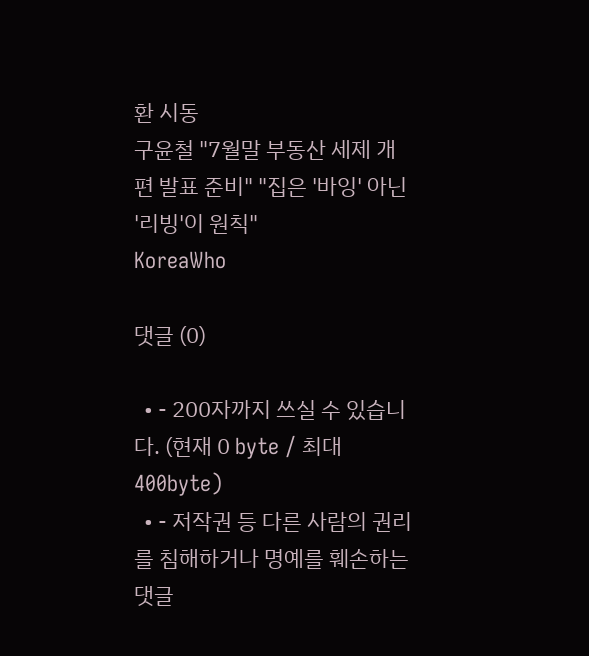환 시동
구윤철 "7월말 부동산 세제 개편 발표 준비" "집은 '바잉' 아닌 '리빙'이 원칙"
KoreaWho

댓글 (0)

  • - 200자까지 쓰실 수 있습니다. (현재 0 byte / 최대 400byte)
  • - 저작권 등 다른 사람의 권리를 침해하거나 명예를 훼손하는 댓글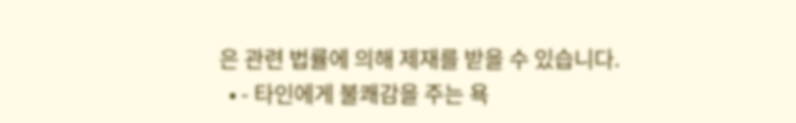은 관련 법률에 의해 제재를 받을 수 있습니다.
  • - 타인에게 불쾌감을 주는 욕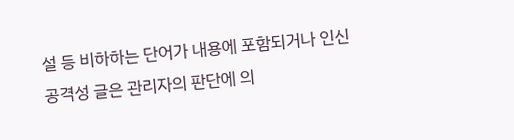설 등 비하하는 단어가 내용에 포함되거나 인신공격성 글은 관리자의 판단에 의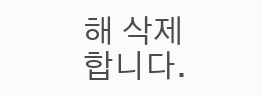해 삭제 합니다.